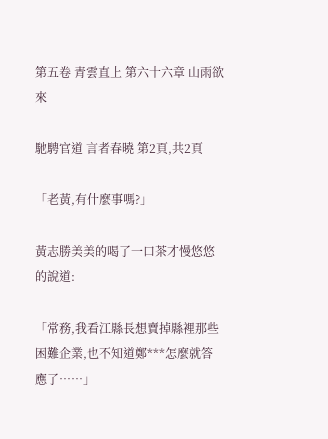第五卷 青雲直上 第六十六章 山雨欲來

馳騁官道 言者春曉 第2頁,共2頁

「老黃,有什麼事嗎?」

黃志勝美美的喝了一口茶才慢悠悠的說道:

「常務,我看江縣長想賣掉縣裡那些困難企業,也不知道鄭***怎麼就答應了……」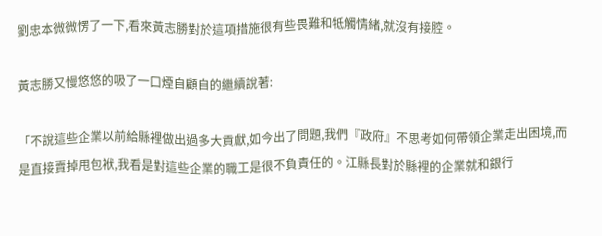劉忠本微微愣了一下,看來黃志勝對於這項措施很有些畏難和牴觸情緒,就沒有接腔。

黃志勝又慢悠悠的吸了一口煙自顧自的繼續說著:

「不說這些企業以前給縣裡做出過多大貢獻,如今出了問題,我們『政府』不思考如何帶領企業走出困境,而是直接賣掉甩包袱,我看是對這些企業的職工是很不負責任的。江縣長對於縣裡的企業就和銀行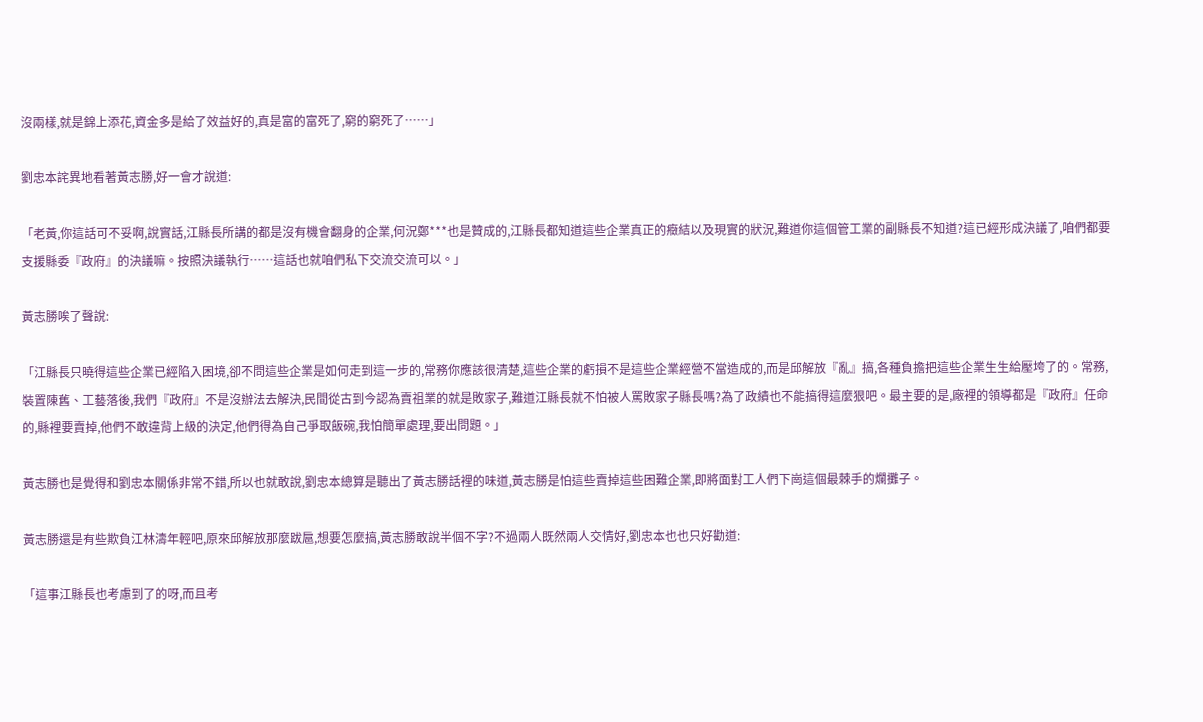沒兩樣,就是錦上添花,資金多是給了效益好的,真是富的富死了,窮的窮死了……」

劉忠本詫異地看著黃志勝,好一會才說道:

「老黃,你這話可不妥啊,說實話,江縣長所講的都是沒有機會翻身的企業,何況鄭***也是贊成的,江縣長都知道這些企業真正的癥結以及現實的狀況,難道你這個管工業的副縣長不知道?這已經形成決議了,咱們都要支援縣委『政府』的決議嘛。按照決議執行……這話也就咱們私下交流交流可以。」

黃志勝唉了聲說:

「江縣長只曉得這些企業已經陷入困境,卻不問這些企業是如何走到這一步的,常務你應該很清楚,這些企業的虧損不是這些企業經營不當造成的,而是邱解放『亂』搞,各種負擔把這些企業生生給壓垮了的。常務,裝置陳舊、工藝落後,我們『政府』不是沒辦法去解決,民間從古到今認為賣祖業的就是敗家子,難道江縣長就不怕被人罵敗家子縣長嗎?為了政績也不能搞得這麼狠吧。最主要的是,廠裡的領導都是『政府』任命的,縣裡要賣掉,他們不敢違背上級的決定,他們得為自己爭取飯碗,我怕簡單處理,要出問題。」

黃志勝也是覺得和劉忠本關係非常不錯,所以也就敢說,劉忠本總算是聽出了黃志勝話裡的味道,黃志勝是怕這些賣掉這些困難企業,即將面對工人們下崗這個最棘手的爛攤子。

黃志勝還是有些欺負江林濤年輕吧,原來邱解放那麼跋扈,想要怎麼搞,黃志勝敢說半個不字?不過兩人既然兩人交情好,劉忠本也也只好勸道:

「這事江縣長也考慮到了的呀,而且考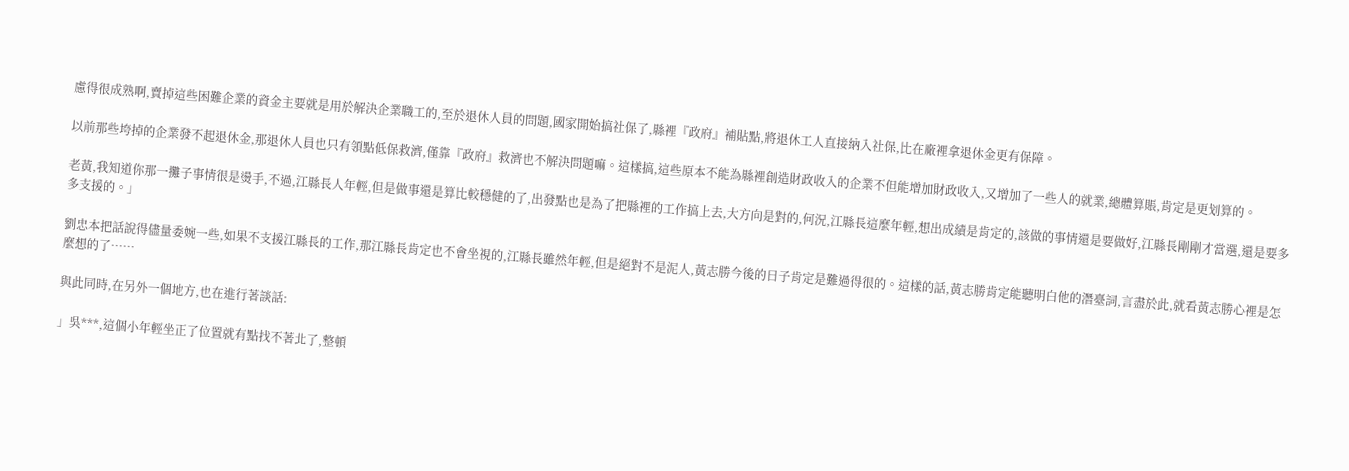慮得很成熟啊,賣掉這些困難企業的資金主要就是用於解決企業職工的,至於退休人員的問題,國家開始搞社保了,縣裡『政府』補貼點,將退休工人直接納入社保,比在廠裡拿退休金更有保障。

以前那些垮掉的企業發不起退休金,那退休人員也只有領點低保救濟,僅靠『政府』救濟也不解決問題嘛。這樣搞,這些原本不能為縣裡創造財政收入的企業不但能增加財政收入,又增加了一些人的就業,總體算賬,肯定是更划算的。

老黃,我知道你那一攤子事情很是燙手,不過,江縣長人年輕,但是做事還是算比較穩健的了,出發點也是為了把縣裡的工作搞上去,大方向是對的,何況,江縣長這麼年輕,想出成績是肯定的,該做的事情還是要做好,江縣長剛剛才當選,還是要多多支援的。」

劉忠本把話說得儘量委婉一些,如果不支援江縣長的工作,那江縣長肯定也不會坐視的,江縣長雖然年輕,但是絕對不是泥人,黃志勝今後的日子肯定是難過得很的。這樣的話,黃志勝肯定能聽明白他的潛臺詞,言盡於此,就看黃志勝心裡是怎麼想的了……

與此同時,在另外一個地方,也在進行著談話:

」吳***,這個小年輕坐正了位置就有點找不著北了,整頓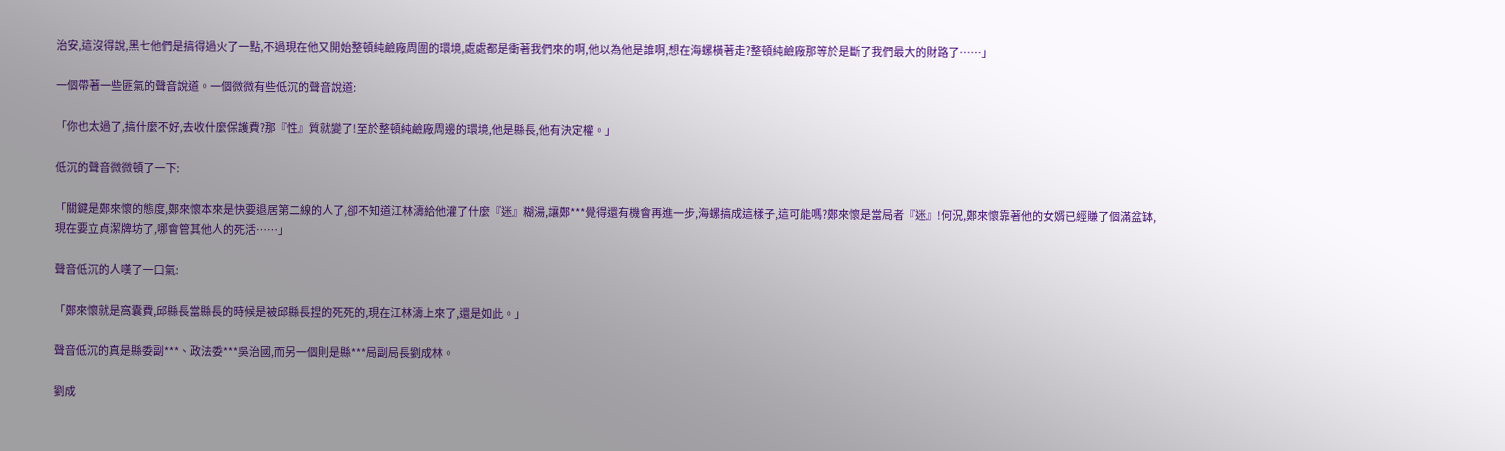治安,這沒得說,黑七他們是搞得過火了一點,不過現在他又開始整頓純鹼廠周圍的環境,處處都是衝著我們來的啊,他以為他是誰啊,想在海螺橫著走?整頓純鹼廠那等於是斷了我們最大的財路了……」

一個帶著一些匪氣的聲音說道。一個微微有些低沉的聲音說道:

「你也太過了,搞什麼不好,去收什麼保護費?那『性』質就變了!至於整頓純鹼廠周邊的環境,他是縣長,他有決定權。」

低沉的聲音微微頓了一下:

「關鍵是鄭來懷的態度,鄭來懷本來是快要退居第二線的人了,卻不知道江林濤給他灌了什麼『迷』糊湯,讓鄭***覺得還有機會再進一步,海螺搞成這樣子,這可能嗎?鄭來懷是當局者『迷』!何況,鄭來懷靠著他的女婿已經賺了個滿盆缽,現在要立貞潔牌坊了,哪會管其他人的死活……」

聲音低沉的人嘆了一口氣:

「鄭來懷就是窩囊費,邱縣長當縣長的時候是被邱縣長捏的死死的,現在江林濤上來了,還是如此。」

聲音低沉的真是縣委副***、政法委***吳治國,而另一個則是縣***局副局長劉成林。

劉成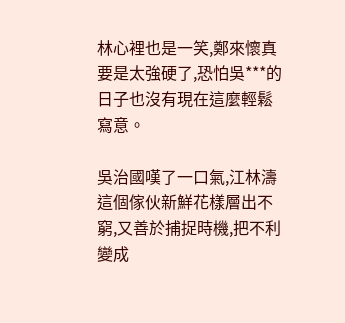林心裡也是一笑,鄭來懷真要是太強硬了,恐怕吳***的日子也沒有現在這麼輕鬆寫意。

吳治國嘆了一口氣,江林濤這個傢伙新鮮花樣層出不窮,又善於捕捉時機,把不利變成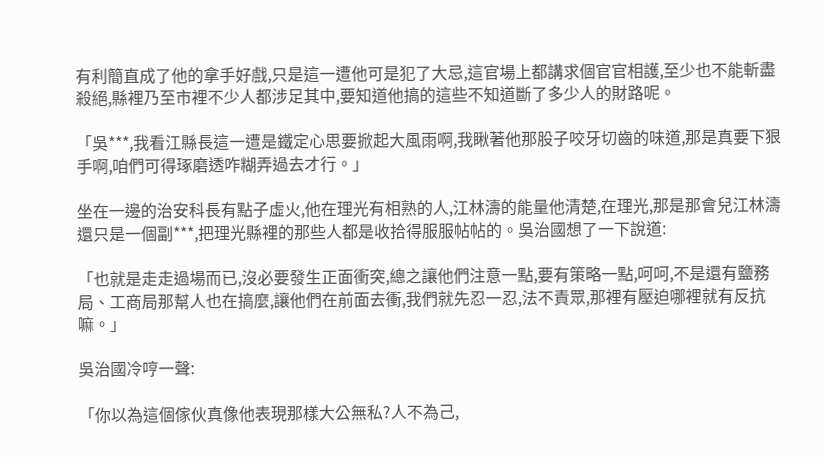有利簡直成了他的拿手好戲,只是這一遭他可是犯了大忌,這官場上都講求個官官相護,至少也不能斬盡殺絕,縣裡乃至市裡不少人都涉足其中,要知道他搞的這些不知道斷了多少人的財路呢。

「吳***,我看江縣長這一遭是鐵定心思要掀起大風雨啊,我瞅著他那股子咬牙切齒的味道,那是真要下狠手啊,咱們可得琢磨透咋糊弄過去才行。」

坐在一邊的治安科長有點子虛火,他在理光有相熟的人,江林濤的能量他清楚,在理光,那是那會兒江林濤還只是一個副***,把理光縣裡的那些人都是收拾得服服帖帖的。吳治國想了一下說道:

「也就是走走過場而已,沒必要發生正面衝突,總之讓他們注意一點,要有策略一點,呵呵,不是還有鹽務局、工商局那幫人也在搞麼,讓他們在前面去衝,我們就先忍一忍,法不責眾,那裡有壓迫哪裡就有反抗嘛。」

吳治國冷哼一聲:

「你以為這個傢伙真像他表現那樣大公無私?人不為己,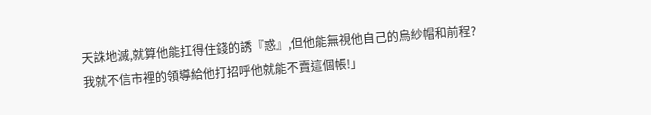天誅地滅,就算他能扛得住錢的誘『惑』,但他能無視他自己的烏紗帽和前程?我就不信市裡的領導給他打招呼他就能不賣這個帳!」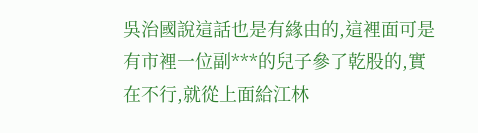吳治國說這話也是有緣由的,這裡面可是有市裡一位副***的兒子參了乾股的,實在不行,就從上面給江林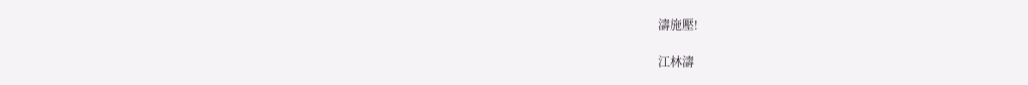濤施壓!

江林濤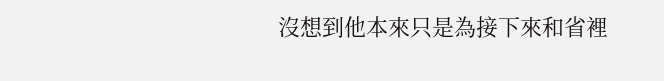沒想到他本來只是為接下來和省裡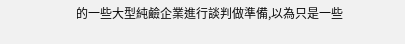的一些大型純鹼企業進行談判做準備,以為只是一些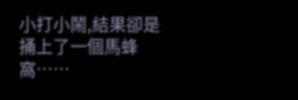小打小鬧,結果卻是捅上了一個馬蜂窩……